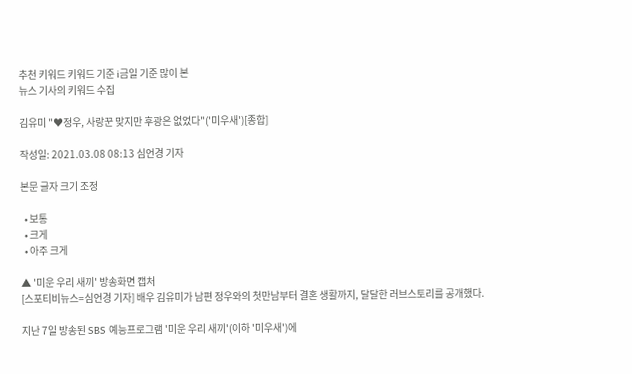추천 키워드 키워드 기준 i금일 기준 많이 본
뉴스 기사의 키워드 수집

김유미 "♥정우, 사랑꾼 맞지만 후광은 없었다"('미우새')[종합]

작성일: 2021.03.08 08:13 심언경 기자

본문 글자 크기 조정

  • 보통
  • 크게
  • 아주 크게

▲ '미운 우리 새끼' 방송화면 캡처
[스포티비뉴스=심언경 기자] 배우 김유미가 남편 정우와의 첫만남부터 결혼 생활까지, 달달한 러브스토리를 공개했다.

지난 7일 방송된 SBS 예능프로그램 '미운 우리 새끼'(이하 '미우새')에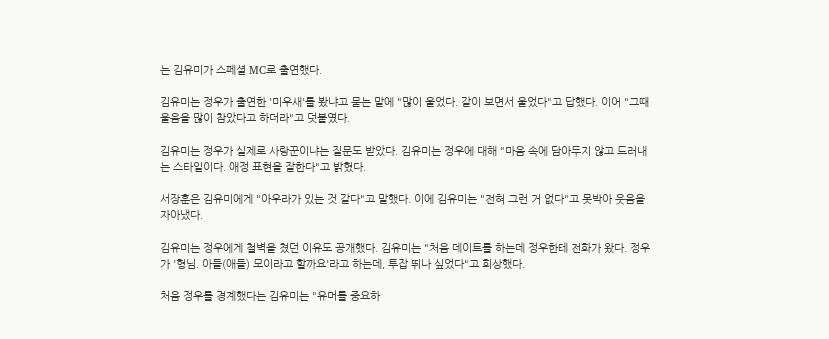는 김유미가 스페셜 MC로 출연했다.

김유미는 정우가 출연한 '미우새'를 봤냐고 묻는 말에 "많이 울었다. 같이 보면서 울었다"고 답했다. 이어 "그때 울음을 많이 참았다고 하더라"고 덧붙였다.

김유미는 정우가 실제로 사랑꾼이냐는 질문도 받았다. 김유미는 정우에 대해 "마음 속에 담아두지 않고 드러내는 스타일이다. 애정 표현을 잘한다"고 밝혔다.

서장훈은 김유미에게 "아우라가 있는 것 같다"고 말했다. 이에 김유미는 "전혀 그런 거 없다"고 못박아 웃음을 자아냈다.

김유미는 정우에게 철벽을 쳤던 이유도 공개했다. 김유미는 "처음 데이트를 하는데 정우한테 전화가 왔다. 정우가 '형님. 아들(애들) 모이라고 할까요'라고 하는데, 투잡 뛰나 싶었다"고 회상했다.

처음 정우를 경계했다는 김유미는 "유머를 중요하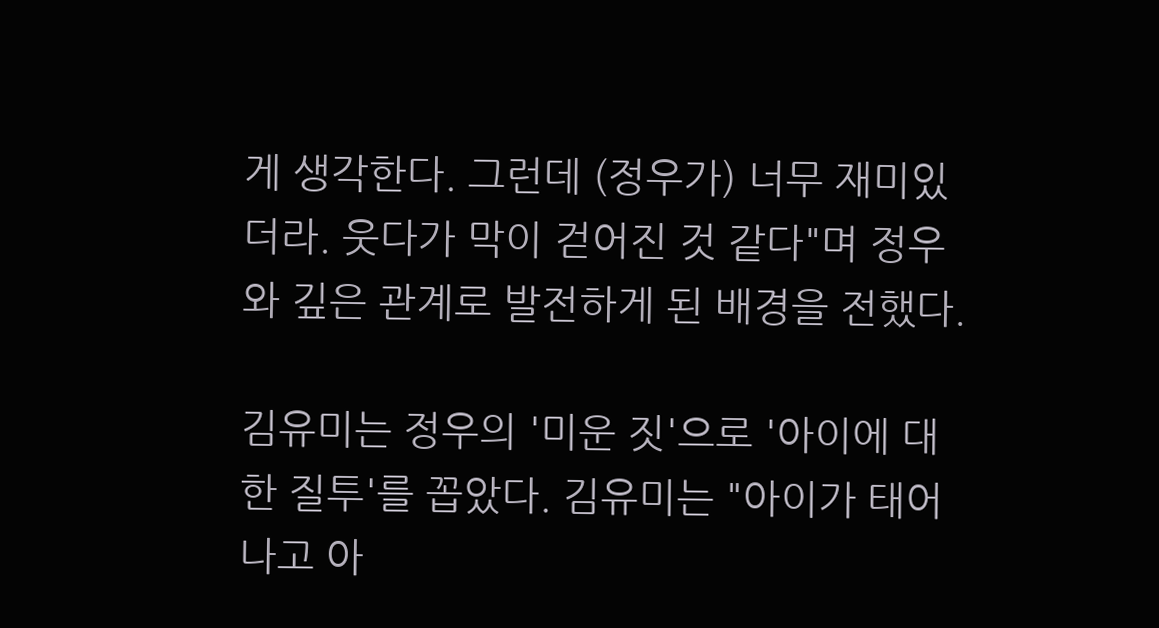게 생각한다. 그런데 (정우가) 너무 재미있더라. 웃다가 막이 걷어진 것 같다"며 정우와 깊은 관계로 발전하게 된 배경을 전했다.

김유미는 정우의 '미운 짓'으로 '아이에 대한 질투'를 꼽았다. 김유미는 "아이가 태어나고 아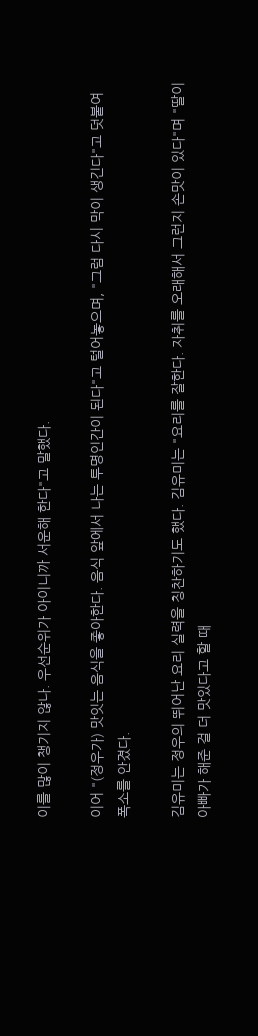이를 많이 챙기지 않나. 우선순위가 아이니까 서운해 한다"고 말했다.

이어 "(정우가) 맛잇는 음식을 좋아한다. 음식 앞에서 나는 투명인간이 된다"고 털어놓으며, "그럼 다시 막이 생긴다"고 덧붙여 폭소를 안겼다.

김유미는 정우의 뛰어난 요리 실력을 칭찬하기도 했다. 김유미는 "요리를 잘한다. 자취를 오래해서 그런지 손맛이 있다"며 "딸이 아빠가 해준 걸 더 맛있다고 할 때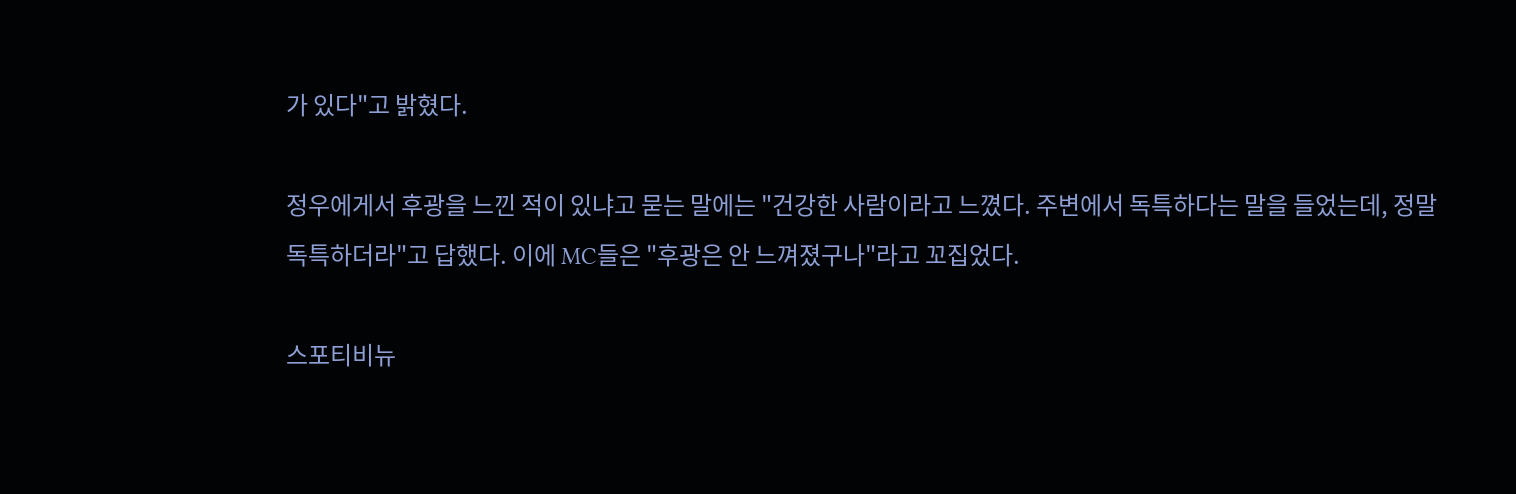가 있다"고 밝혔다.

정우에게서 후광을 느낀 적이 있냐고 묻는 말에는 "건강한 사람이라고 느꼈다. 주변에서 독특하다는 말을 들었는데, 정말 독특하더라"고 답했다. 이에 MC들은 "후광은 안 느껴졌구나"라고 꼬집었다.

스포티비뉴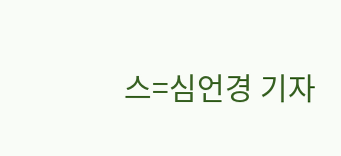스=심언경 기자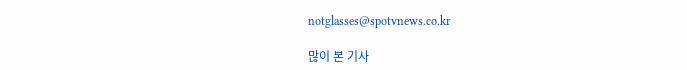notglasses@spotvnews.co.kr

많이 본 기사